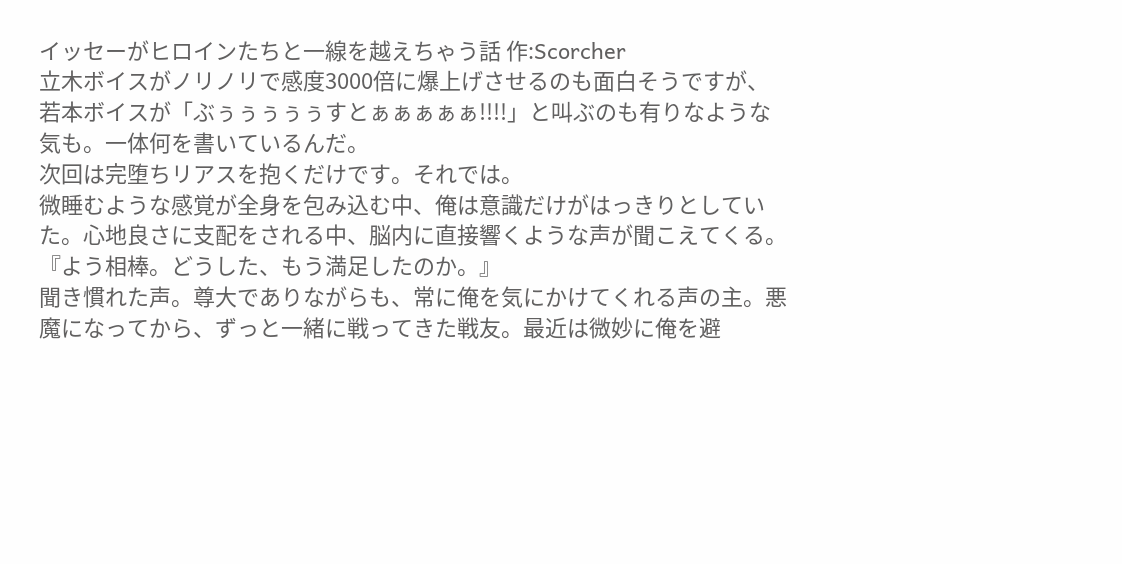イッセーがヒロインたちと一線を越えちゃう話 作:Scorcher
立木ボイスがノリノリで感度3000倍に爆上げさせるのも面白そうですが、若本ボイスが「ぶぅぅぅぅぅすとぁぁぁぁぁ!!!!」と叫ぶのも有りなような気も。一体何を書いているんだ。
次回は完堕ちリアスを抱くだけです。それでは。
微睡むような感覚が全身を包み込む中、俺は意識だけがはっきりとしていた。心地良さに支配をされる中、脳内に直接響くような声が聞こえてくる。
『よう相棒。どうした、もう満足したのか。』
聞き慣れた声。尊大でありながらも、常に俺を気にかけてくれる声の主。悪魔になってから、ずっと一緒に戦ってきた戦友。最近は微妙に俺を避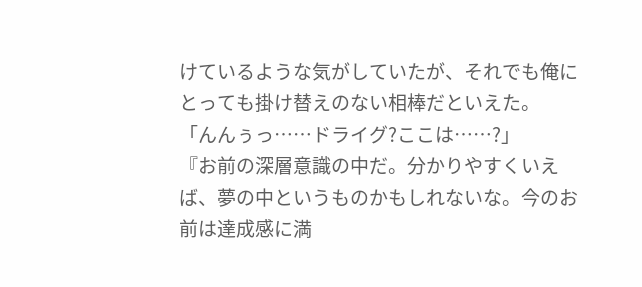けているような気がしていたが、それでも俺にとっても掛け替えのない相棒だといえた。
「んんぅっ……ドライグ?ここは……?」
『お前の深層意識の中だ。分かりやすくいえば、夢の中というものかもしれないな。今のお前は達成感に満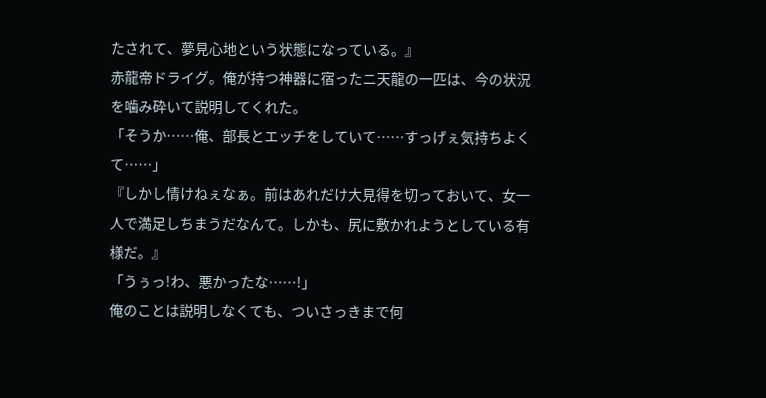たされて、夢見心地という状態になっている。』
赤龍帝ドライグ。俺が持つ神器に宿ったニ天龍の一匹は、今の状況を噛み砕いて説明してくれた。
「そうか……俺、部長とエッチをしていて……すっげぇ気持ちよくて……」
『しかし情けねぇなぁ。前はあれだけ大見得を切っておいて、女一人で満足しちまうだなんて。しかも、尻に敷かれようとしている有様だ。』
「うぅっ!わ、悪かったな……!」
俺のことは説明しなくても、ついさっきまで何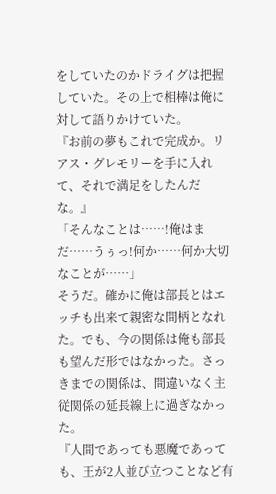をしていたのかドライグは把握していた。その上で相棒は俺に対して語りかけていた。
『お前の夢もこれで完成か。リアス・グレモリーを手に入れて、それで満足をしたんだな。』
「そんなことは……!俺はまだ……うぅっ!何か……何か大切なことが……」
そうだ。確かに俺は部長とはエッチも出来て親密な間柄となれた。でも、今の関係は俺も部長も望んだ形ではなかった。さっきまでの関係は、間違いなく主従関係の延長線上に過ぎなかった。
『人間であっても悪魔であっても、王が2人並び立つことなど有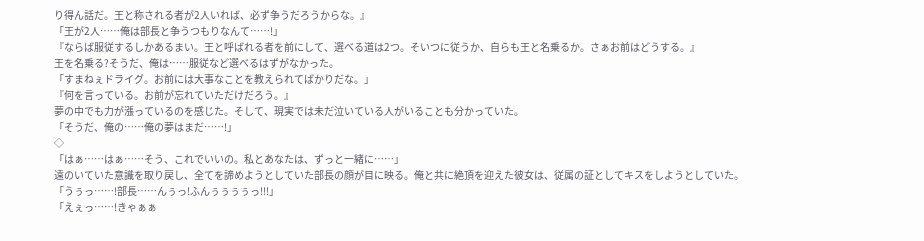り得ん話だ。王と称される者が2人いれば、必ず争うだろうからな。』
「王が2人……俺は部長と争うつもりなんて……!」
『ならば服従するしかあるまい。王と呼ばれる者を前にして、選べる道は2つ。そいつに従うか、自らも王と名乗るか。さぁお前はどうする。』
王を名乗る?そうだ、俺は……服従など選べるはずがなかった。
「すまねぇドライグ。お前には大事なことを教えられてばかりだな。」
『何を言っている。お前が忘れていただけだろう。』
夢の中でも力が漲っているのを感じた。そして、現実では未だ泣いている人がいることも分かっていた。
「そうだ、俺の……俺の夢はまだ……!」
◇
「はぁ……はぁ……そう、これでいいの。私とあなたは、ずっと一緒に……」
遠のいていた意識を取り戻し、全てを諦めようとしていた部長の顔が目に映る。俺と共に絶頂を迎えた彼女は、従属の証としてキスをしようとしていた。
「うぅっ……!部長……んぅっ!ふんぅぅぅぅっ!!!」
「えぇっ……!きゃぁぁ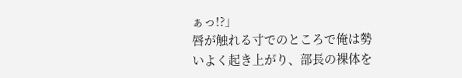ぁっ!?」
唇が触れる寸でのところで俺は勢いよく起き上がり、部長の裸体を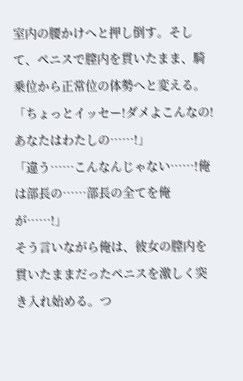室内の腰かけへと押し倒す。そして、ペニスで膣内を貫いたまま、騎乗位から正常位の体勢へと変える。
「ちょっとイッセー!ダメよこんなの!あなたはわたしの……!」
「違う……こんなんじゃない……!俺は部長の……部長の全てを俺が……!」
そう言いながら俺は、彼女の膣内を貫いたままだったペニスを激しく突き入れ始める。つ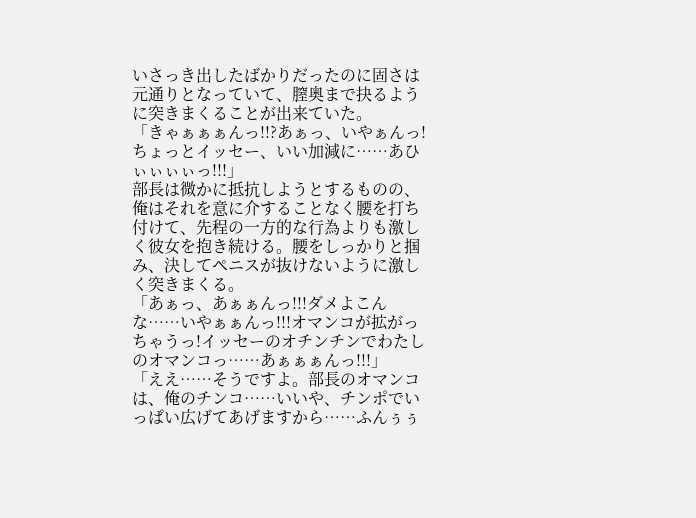いさっき出したばかりだったのに固さは元通りとなっていて、膣奥まで抉るように突きまくることが出来ていた。
「きゃぁぁぁんっ!!?あぁっ、いやぁんっ!ちょっとイッセー、いい加減に……あひぃぃぃぃっ!!!」
部長は微かに抵抗しようとするものの、俺はそれを意に介することなく腰を打ち付けて、先程の一方的な行為よりも激しく彼女を抱き続ける。腰をしっかりと掴み、決してペニスが抜けないように激しく突きまくる。
「あぁっ、あぁぁんっ!!!ダメよこんな……いやぁぁんっ!!!オマンコが拡がっちゃうっ!イッセーのオチンチンでわたしのオマンコっ……あぁぁぁんっ!!!」
「ええ……そうですよ。部長のオマンコは、俺のチンコ……いいや、チンポでいっぱい広げてあげますから……ふんぅぅ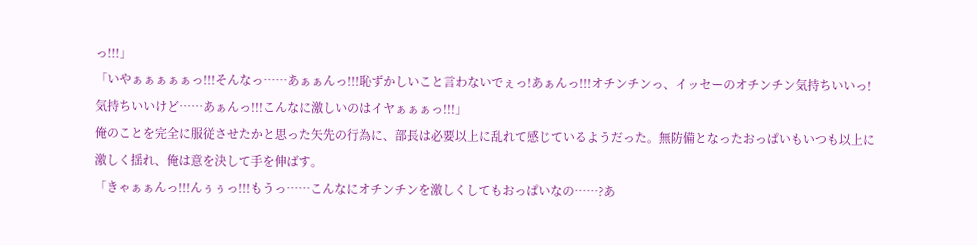っ!!!」
「いやぁぁぁぁぁっ!!!そんなっ……あぁぁんっ!!!恥ずかしいこと言わないでぇっ!あぁんっ!!!オチンチンっ、イッセーのオチンチン気持ちいいっ!気持ちいいけど……あぁんっ!!!こんなに激しいのはイヤぁぁぁっ!!!」
俺のことを完全に服従させたかと思った矢先の行為に、部長は必要以上に乱れて感じているようだった。無防備となったおっぱいもいつも以上に激しく揺れ、俺は意を決して手を伸ばす。
「きゃぁぁんっ!!!んぅぅっ!!!もうっ……こんなにオチンチンを激しくしてもおっぱいなの……?あ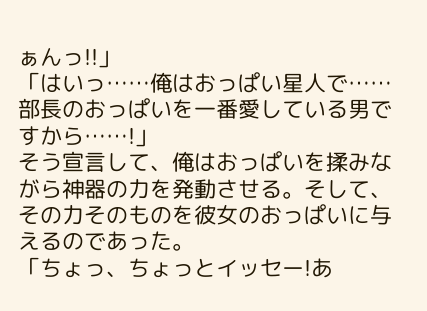ぁんっ!!」
「はいっ……俺はおっぱい星人で……部長のおっぱいを一番愛している男ですから……!」
そう宣言して、俺はおっぱいを揉みながら神器の力を発動させる。そして、その力そのものを彼女のおっぱいに与えるのであった。
「ちょっ、ちょっとイッセー!あ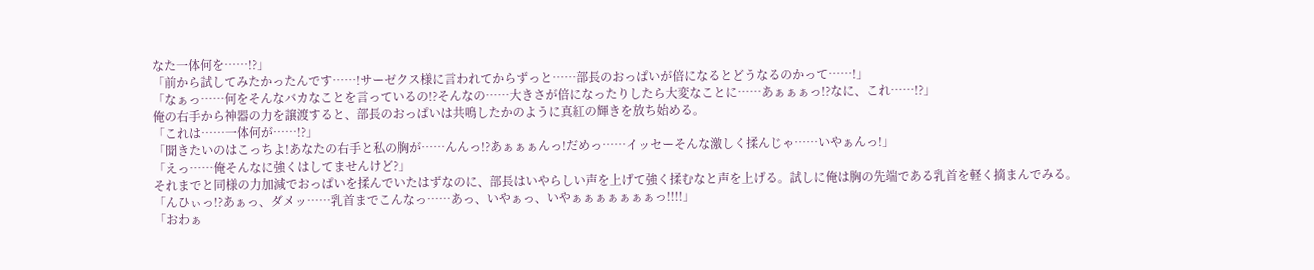なた一体何を……!?」
「前から試してみたかったんです……!サーゼクス様に言われてからずっと……部長のおっぱいが倍になるとどうなるのかって……!」
「なぁっ……何をそんなバカなことを言っているの!?そんなの……大きさが倍になったりしたら大変なことに……あぁぁぁっ!?なに、これ……!?」
俺の右手から神器の力を譲渡すると、部長のおっぱいは共鳴したかのように真紅の輝きを放ち始める。
「これは……一体何が……!?」
「聞きたいのはこっちよ!あなたの右手と私の胸が……んんっ!?あぁぁぁんっ!だめっ……イッセーそんな激しく揉んじゃ……いやぁんっ!」
「えっ……俺そんなに強くはしてませんけど?」
それまでと同様の力加減でおっぱいを揉んでいたはずなのに、部長はいやらしい声を上げて強く揉むなと声を上げる。試しに俺は胸の先端である乳首を軽く摘まんでみる。
「んひぃっ!?あぁっ、ダメッ……乳首までこんなっ……あっ、いやぁっ、いやぁぁぁぁぁぁぁっ!!!!」
「おわぁ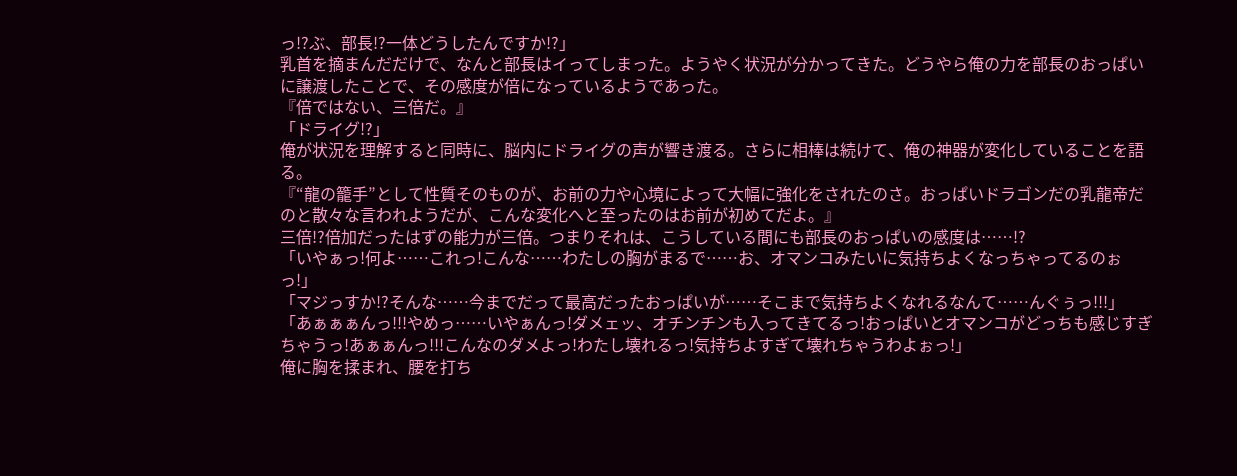っ!?ぶ、部長!?一体どうしたんですか!?」
乳首を摘まんだだけで、なんと部長はイってしまった。ようやく状況が分かってきた。どうやら俺の力を部長のおっぱいに譲渡したことで、その感度が倍になっているようであった。
『倍ではない、三倍だ。』
「ドライグ!?」
俺が状況を理解すると同時に、脳内にドライグの声が響き渡る。さらに相棒は続けて、俺の神器が変化していることを語る。
『“龍の籠手”として性質そのものが、お前の力や心境によって大幅に強化をされたのさ。おっぱいドラゴンだの乳龍帝だのと散々な言われようだが、こんな変化へと至ったのはお前が初めてだよ。』
三倍!?倍加だったはずの能力が三倍。つまりそれは、こうしている間にも部長のおっぱいの感度は……!?
「いやぁっ!何よ……これっ!こんな……わたしの胸がまるで……お、オマンコみたいに気持ちよくなっちゃってるのぉっ!」
「マジっすか!?そんな……今までだって最高だったおっぱいが……そこまで気持ちよくなれるなんて……んぐぅっ!!!」
「あぁぁぁんっ!!!やめっ……いやぁんっ!ダメェッ、オチンチンも入ってきてるっ!おっぱいとオマンコがどっちも感じすぎちゃうっ!あぁぁんっ!!!こんなのダメよっ!わたし壊れるっ!気持ちよすぎて壊れちゃうわよぉっ!」
俺に胸を揉まれ、腰を打ち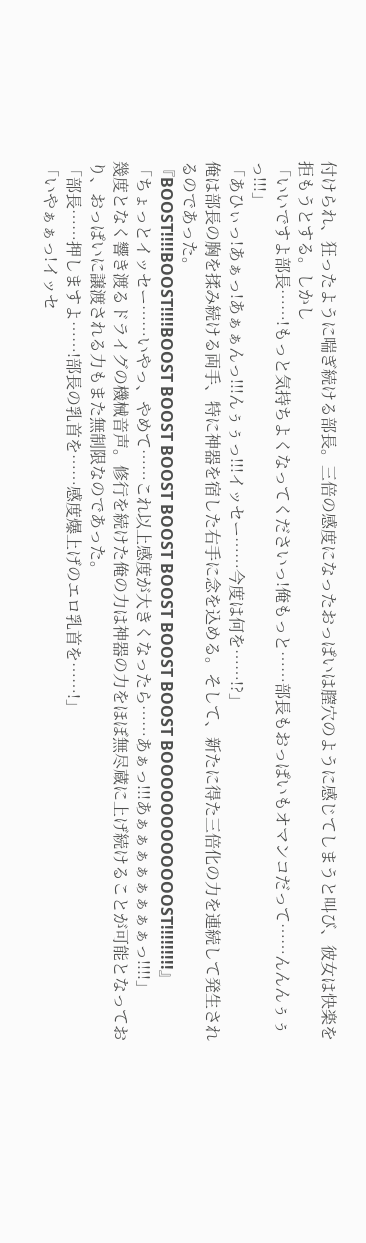付けられ、狂ったように喘ぎ続ける部長。三倍の感度になったおっぱいは膣穴のように感じてしまうと叫び、彼女は快楽を拒もうとする。しかし
「いいですよ部長……!もっと気持ちよくなってくださいっ!俺もっと……部長もおっぱいもオマンコだって……んんんぅぅっ!!!」
「あひぃっ!あぁっ!あぁぁんっ!!!んぅぅっ!!!イッセー……今度は何を……!?」
俺は部長の胸を揉み続ける両手、特に神器を宿した右手に念を込める。そして、新たに得た三倍化の力を連続して発生されるのであった。
『BOOST!!!!BOOST!!!!BOOST BOOST BOOST BOOST BOOST BOOST BOOST BOOOOOOOOOOOOST!!!!!!!!!』
「ちょっとイッセー……いやっ、やめて……これ以上感度が大きくなったら……あぁっ!!!あぁぁぁぁぁぁぁぁっ!!!!」
幾度となく響き渡るドライグの機械音声。修行を続けた俺の力は神器の力をほぼ無尽蔵に上げ続けることが可能となっており、おっぱいに譲渡される力もまた無制限なのであった。
「部長……押しますよ……!部長の乳首を……感度爆上げのエロ乳首を……!」
「いやぁぁっ!イッセ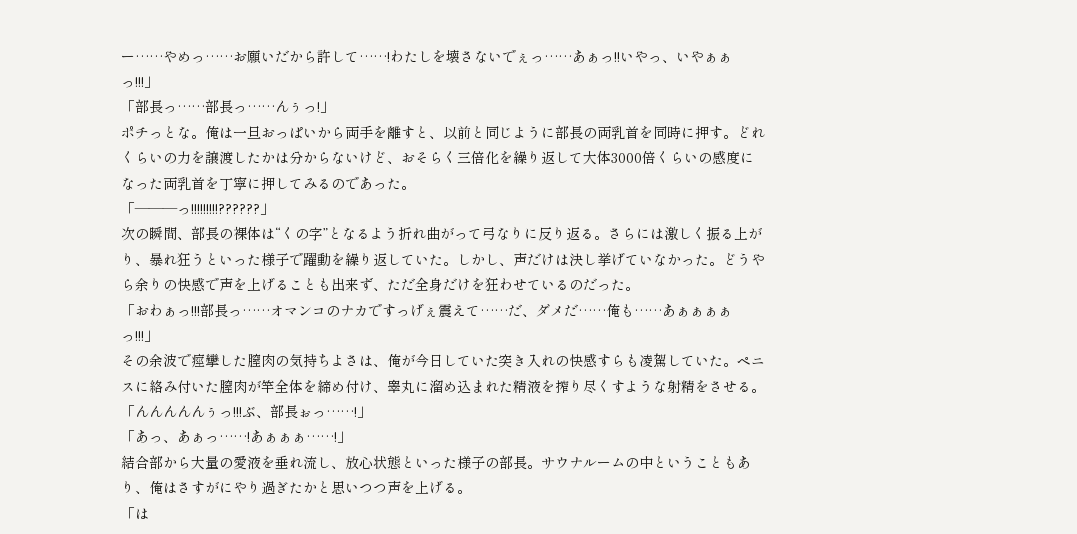ー……やめっ……お願いだから許して……!わたしを壊さないでぇっ……あぁっ!!いやっ、いやぁぁっ!!!」
「部長っ……部長っ……んぅっ!」
ポチっとな。俺は一旦おっぱいから両手を離すと、以前と同じように部長の両乳首を同時に押す。どれくらいの力を譲渡したかは分からないけど、おそらく三倍化を繰り返して大体3000倍くらいの感度になった両乳首を丁寧に押してみるのであった。
「―――っ!!!!!!!!!??????」
次の瞬間、部長の裸体は“くの字”となるよう折れ曲がって弓なりに反り返る。さらには激しく振る上がり、暴れ狂うといった様子で躍動を繰り返していた。しかし、声だけは決し挙げていなかった。どうやら余りの快感で声を上げることも出来ず、ただ全身だけを狂わせているのだった。
「おわぁっ!!!部長っ……オマンコのナカですっげぇ震えて……だ、ダメだ……俺も……あぁぁぁぁっ!!!」
その余波で痙攣した膣肉の気持ちよさは、俺が今日していた突き入れの快感すらも凌駕していた。ペニスに絡み付いた膣肉が竿全体を締め付け、睾丸に溜め込まれた精液を搾り尽くすような射精をさせる。
「んんんんんぅっ!!!ぶ、部長ぉっ……!」
「あっ、あぁっ……!あぁぁぁ……!」
結合部から大量の愛液を垂れ流し、放心状態といった様子の部長。サウナルームの中ということもあり、俺はさすがにやり過ぎたかと思いつつ声を上げる。
「は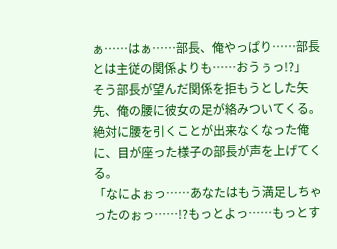ぁ……はぁ……部長、俺やっぱり……部長とは主従の関係よりも……おうぅっ!?」
そう部長が望んだ関係を拒もうとした矢先、俺の腰に彼女の足が絡みついてくる。絶対に腰を引くことが出来なくなった俺に、目が座った様子の部長が声を上げてくる。
「なによぉっ……あなたはもう満足しちゃったのぉっ……!?もっとよっ……もっとす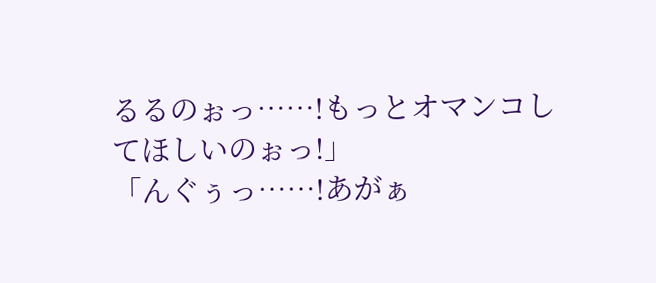るるのぉっ……!もっとオマンコしてほしいのぉっ!」
「んぐぅっ……!あがぁ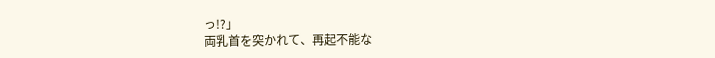っ!?」
両乳首を突かれて、再起不能な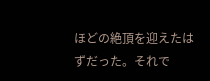ほどの絶頂を迎えたはずだった。それで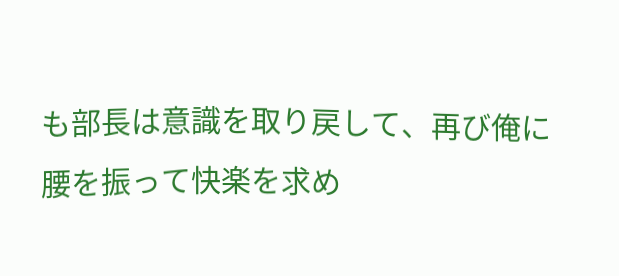も部長は意識を取り戻して、再び俺に腰を振って快楽を求め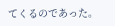てくるのであった。